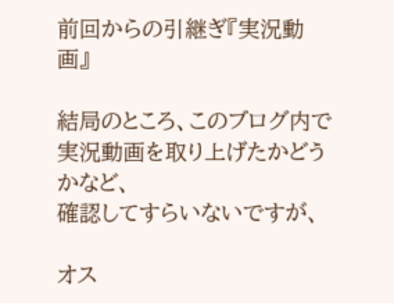前回からの引継ぎ『実況動画』

結局のところ、このブログ内で実況動画を取り上げたかどうかなど、
確認してすらいないですが、

オス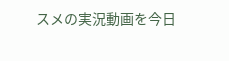スメの実況動画を今日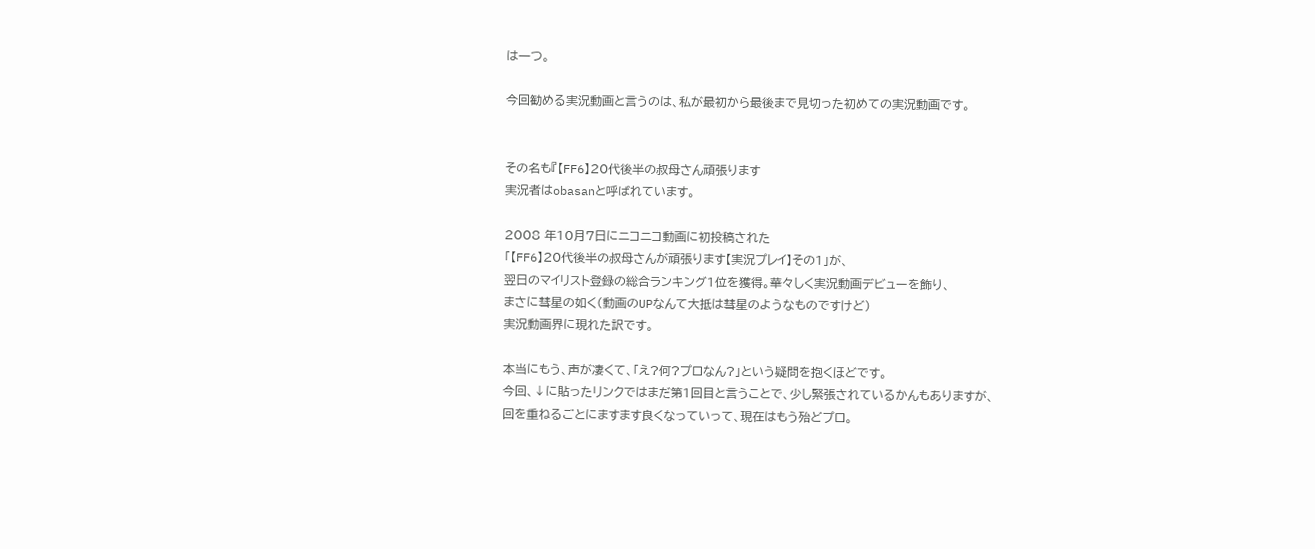は一つ。

今回勧める実況動画と言うのは、私が最初から最後まで見切った初めての実況動画です。


その名も『【FF6】20代後半の叔母さん頑張ります
実況者はobasanと呼ばれています。

2008 年10月7日にニコニコ動画に初投稿された
「【FF6】20代後半の叔母さんが頑張ります【実況プレイ】その1」が、
翌日のマイリスト登録の総合ランキング1位を獲得。華々しく実況動画デビューを飾り、
まさに彗星の如く(動画のUPなんて大抵は彗星のようなものですけど)
実況動画界に現れた訳です。

本当にもう、声が凄くて、「え?何?プロなん?」という疑問を抱くほどです。
今回、↓に貼ったリンクではまだ第1回目と言うことで、少し緊張されているかんもありますが、
回を重ねるごとにますます良くなっていって、現在はもう殆どプロ。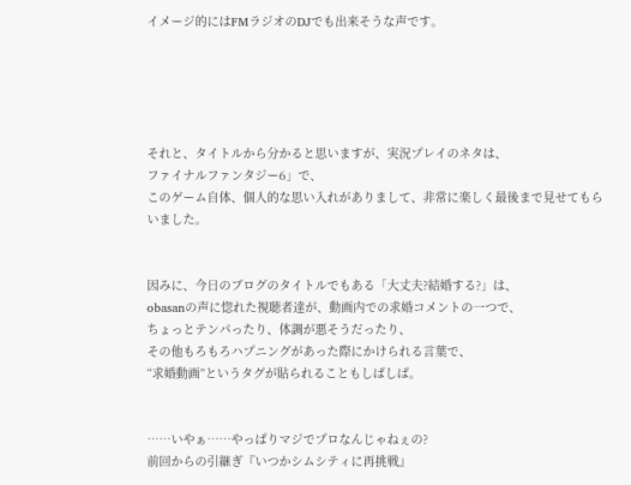イメージ的にはFMラジオのDJでも出来そうな声です。





それと、タイトルから分かると思いますが、実況プレイのネタは、
ファイナルファンタジー6」で、
このゲーム自体、個人的な思い入れがありまして、非常に楽しく最後まで見せてもらいました。


因みに、今日のブログのタイトルでもある「大丈夫?結婚する?」は、
obasanの声に惚れた視聴者達が、動画内での求婚コメントの一つで、
ちょっとテンパったり、体調が悪そうだったり、
その他もろもろハプニングがあった際にかけられる言葉で、
“求婚動画”というタグが貼られることもしばしば。


……いやぁ……やっぱりマジでプロなんじゃねぇの?
前回からの引継ぎ『いつかシムシティに再挑戦』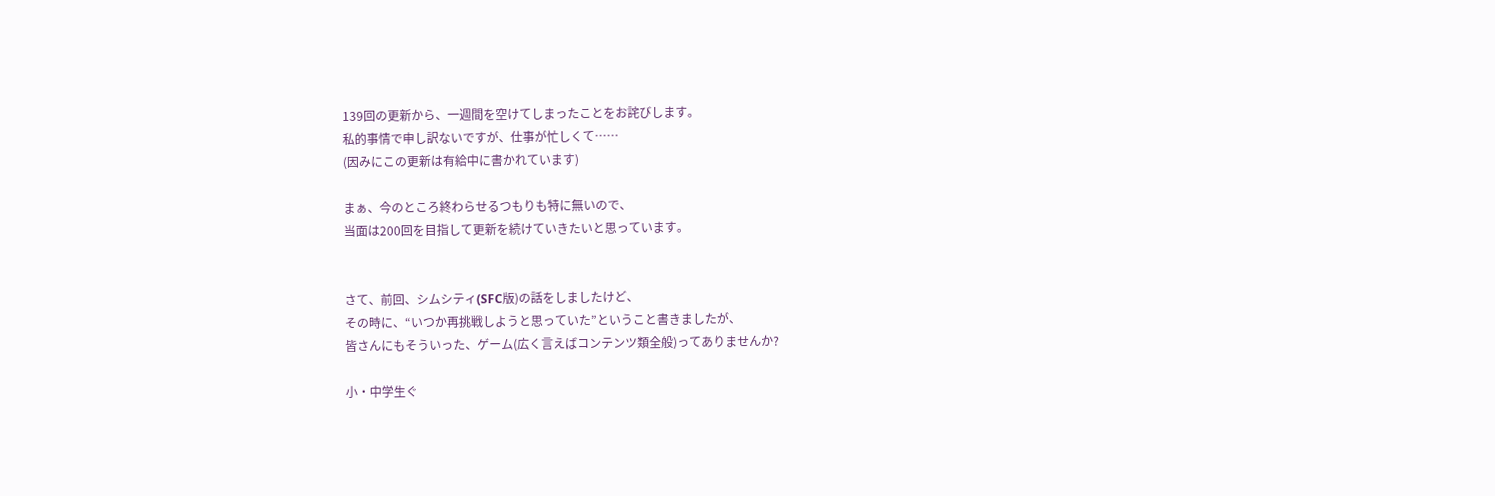139回の更新から、一週間を空けてしまったことをお詫びします。
私的事情で申し訳ないですが、仕事が忙しくて……
(因みにこの更新は有給中に書かれています)

まぁ、今のところ終わらせるつもりも特に無いので、
当面は200回を目指して更新を続けていきたいと思っています。


さて、前回、シムシティ(SFC版)の話をしましたけど、
その時に、“いつか再挑戦しようと思っていた”ということ書きましたが、
皆さんにもそういった、ゲーム(広く言えばコンテンツ類全般)ってありませんか?

小・中学生ぐ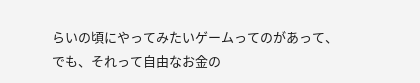らいの頃にやってみたいゲームってのがあって、
でも、それって自由なお金の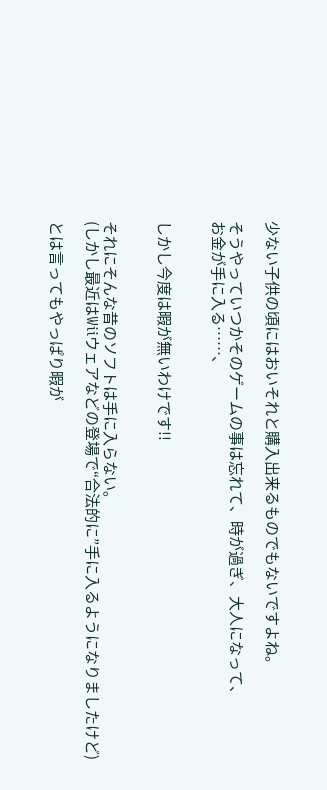少ない子供の頃にはおいそれと購入出来るものでもないですよね。

そうやっていつかそのゲームの事は忘れて、時が過ぎ、大人になって、
お金が手に入る……、


しかし今度は暇が無いわけです!!


それにそんな昔のソフトは手に入らない。
(しかし最近はWiiウェアなどの登場で“合法的に”手に入るようになりましたけど)

とは言ってもやっぱり暇が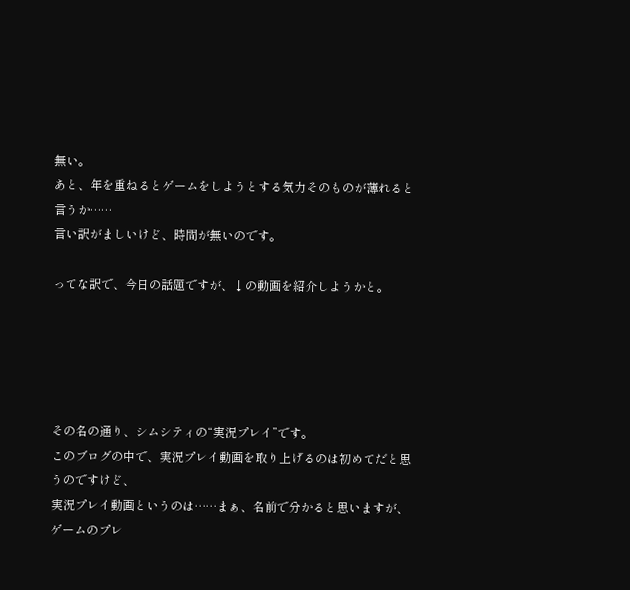無い。
あと、年を重ねるとゲームをしようとする気力そのものが薄れると言うか……
言い訳がましいけど、時間が無いのです。

ってな訳で、今日の話題ですが、↓の動画を紹介しようかと。





その名の通り、シムシティの“実況プレイ”です。
このブログの中で、実況プレイ動画を取り上げるのは初めてだと思うのですけど、
実況プレイ動画というのは……まぁ、名前で分かると思いますが、
ゲームのプレ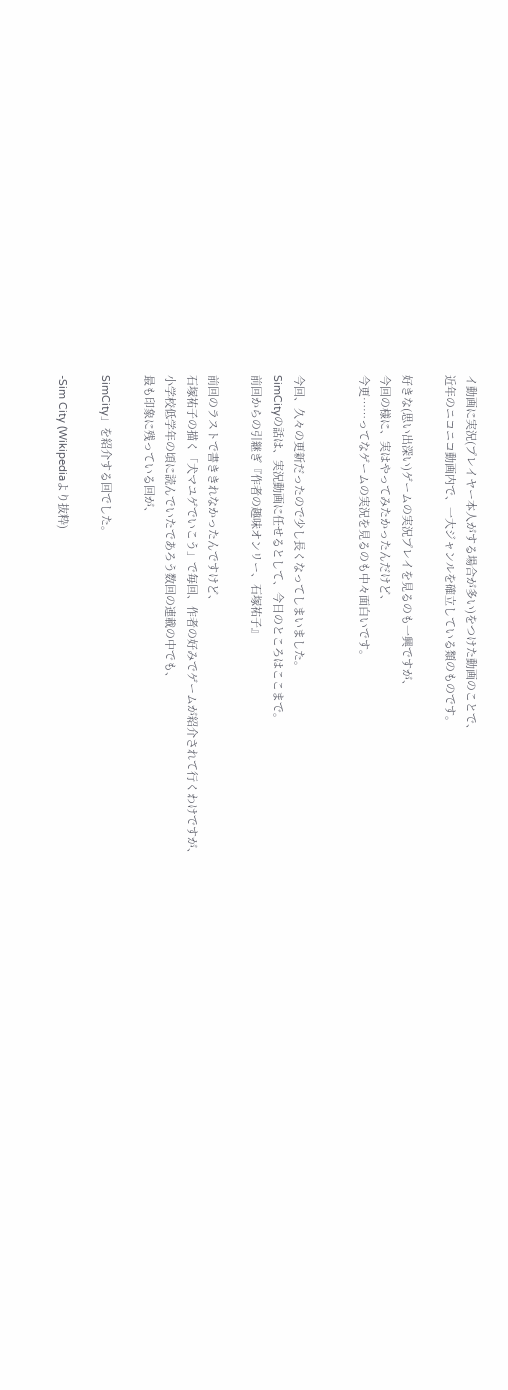イ動画に実況(プレイヤー本人がする場合が多い)をつけた動画のことで、
近年のニコニコ動画内で、一大ジャンルを確立している類のものです。

好きな(思い出深い)ゲームの実況プレイを見るのも一興ですが、
今回の様に、実はやってみたかったんだけど、
今更……ってなゲームの実況を見るのも中々面白いです。


今回、久々の更新だったので少し長くなってしまいました。
SimCityの話は、実況動画に任せるとして、今日のところはここまで。
前回からの引継ぎ『作者の趣味オンリー、石塚祐子』

前回のラストで書ききれなかったんですけど、
石塚祐子の描く「犬マユゲでいこう」で毎回、作者の好みでゲームが紹介されて行くわけですが、
小学校低学年の頃に読んでいたであろう数回の連載の中でも、
最も印象に残っている回が、

SimCity」を紹介する回でした。

-Sim City (Wikipediaより抜粋)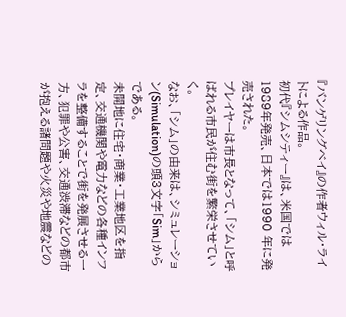『バンゲリングベイ』の作者ウィル・ライトによる作品。
初代『シムシティー』は、米国では1989年発売、日本では1990 年に発売された。
プレイヤーは市長となって、「シム」と呼ばれる市民が住む街を繁栄させていく。
なお、「シム」の由来は、シミュレーション(Simulation)の頭3文字「Sim」からである。
未開地に住宅・商業・工業地区を指定、交通機関や電力などの各種インフラを整備することで街を発展させる一方、犯罪や公害、交通渋滞などの都市が抱える諸問題や火災や地震などの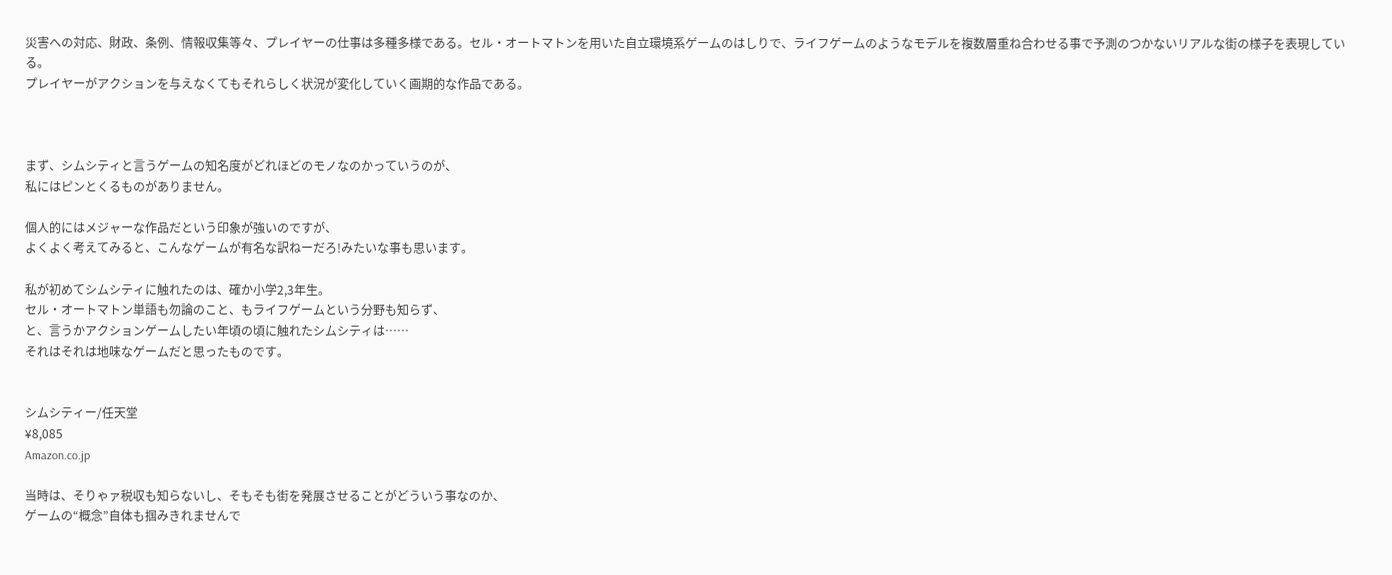災害への対応、財政、条例、情報収集等々、プレイヤーの仕事は多種多様である。セル・オートマトンを用いた自立環境系ゲームのはしりで、ライフゲームのようなモデルを複数層重ね合わせる事で予測のつかないリアルな街の様子を表現している。
プレイヤーがアクションを与えなくてもそれらしく状況が変化していく画期的な作品である。



まず、シムシティと言うゲームの知名度がどれほどのモノなのかっていうのが、
私にはピンとくるものがありません。

個人的にはメジャーな作品だという印象が強いのですが、
よくよく考えてみると、こんなゲームが有名な訳ねーだろ!みたいな事も思います。

私が初めてシムシティに触れたのは、確か小学2,3年生。
セル・オートマトン単語も勿論のこと、もライフゲームという分野も知らず、
と、言うかアクションゲームしたい年頃の頃に触れたシムシティは……
それはそれは地味なゲームだと思ったものです。


シムシティー/任天堂
¥8,085
Amazon.co.jp

当時は、そりゃァ税収も知らないし、そもそも街を発展させることがどういう事なのか、
ゲームの“概念”自体も掴みきれませんで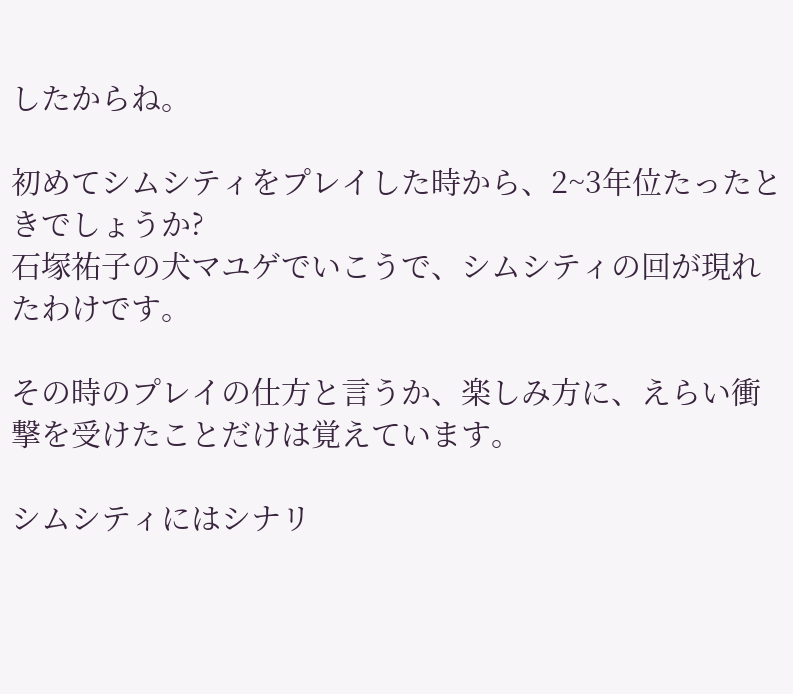したからね。

初めてシムシティをプレイした時から、2~3年位たったときでしょうか?
石塚祐子の犬マユゲでいこうで、シムシティの回が現れたわけです。

その時のプレイの仕方と言うか、楽しみ方に、えらい衝撃を受けたことだけは覚えています。

シムシティにはシナリ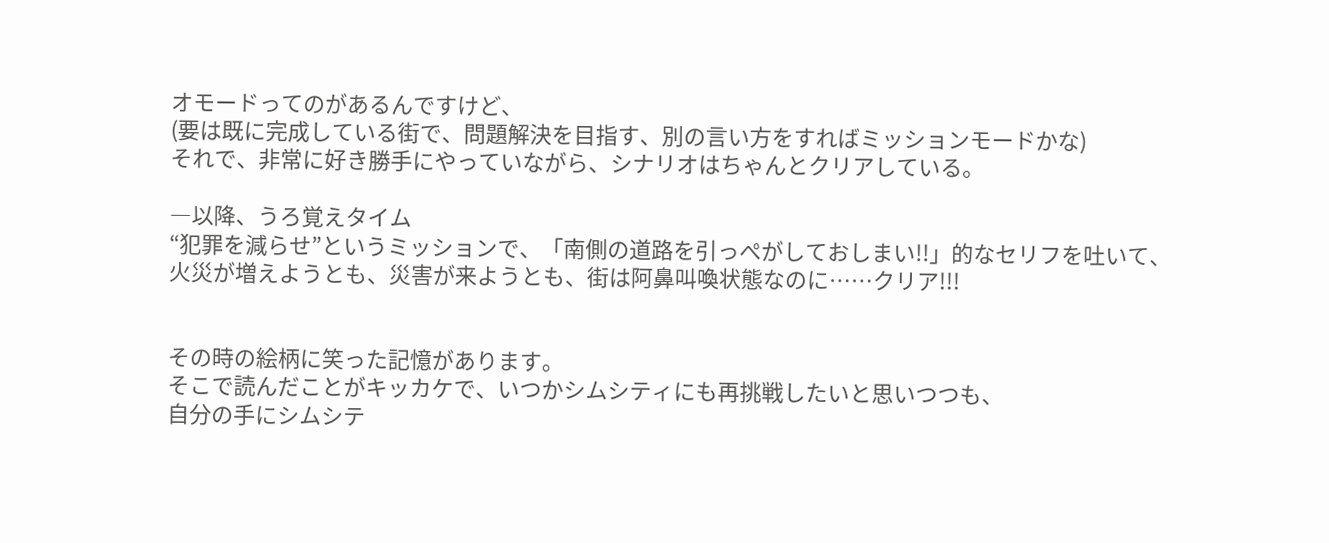オモードってのがあるんですけど、
(要は既に完成している街で、問題解決を目指す、別の言い方をすればミッションモードかな)
それで、非常に好き勝手にやっていながら、シナリオはちゃんとクリアしている。

―以降、うろ覚えタイム
“犯罪を減らせ”というミッションで、「南側の道路を引っぺがしておしまい!!」的なセリフを吐いて、
火災が増えようとも、災害が来ようとも、街は阿鼻叫喚状態なのに……クリア!!!


その時の絵柄に笑った記憶があります。
そこで読んだことがキッカケで、いつかシムシティにも再挑戦したいと思いつつも、
自分の手にシムシテ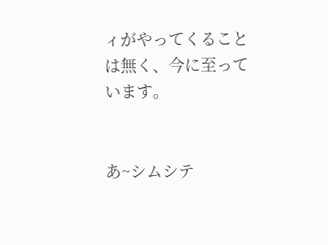ィがやってくることは無く、今に至っています。


あ~シムシテ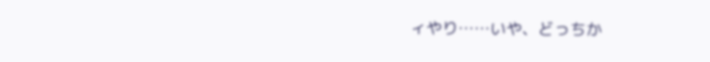ィやり……いや、どっちか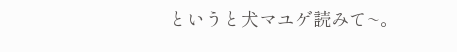というと犬マユゲ読みて~。